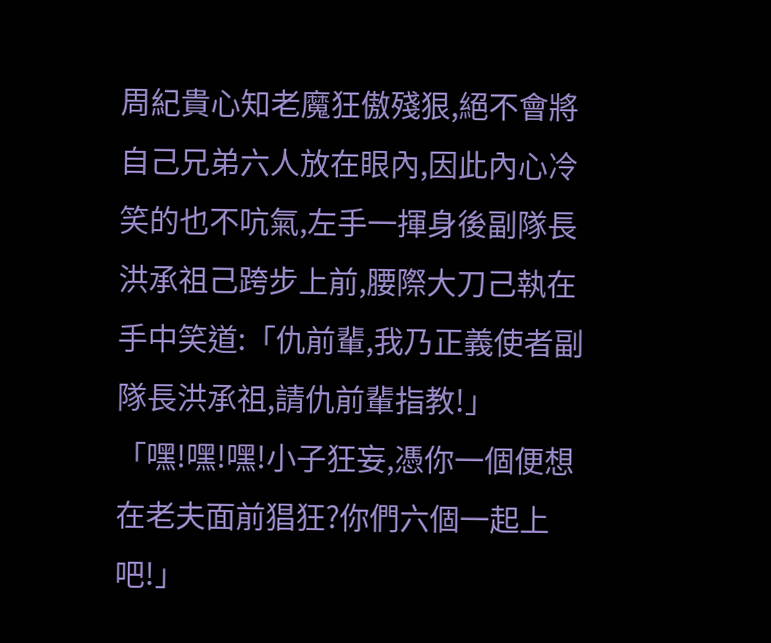周紀貴心知老魔狂傲殘狠,絕不會將自己兄弟六人放在眼內,因此內心冷笑的也不吭氣,左手一揮身後副隊長洪承祖己跨步上前,腰際大刀己執在手中笑道:「仇前輩,我乃正義使者副隊長洪承祖,請仇前輩指教!」
「嘿!嘿!嘿!小子狂妄,憑你一個便想在老夫面前猖狂?你們六個一起上吧!」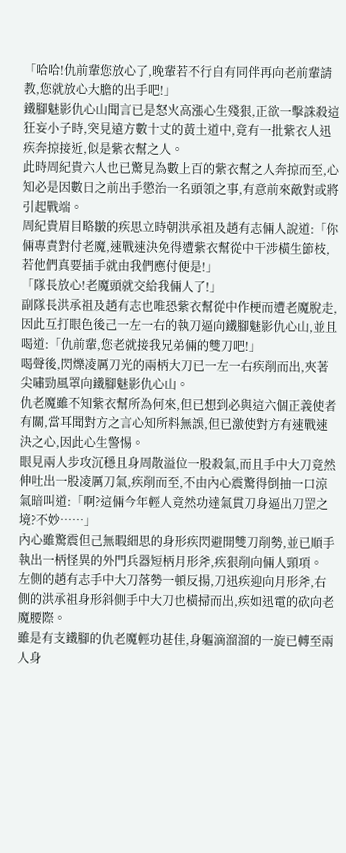「哈哈!仇前輩您放心了,晚輩若不行自有同伴再向老前輩請教,您就放心大膽的出手吧!」
鐵腳魅影仇心山聞言已是怒火高漲心生殘狠,正欲一擊誅殺這狂妄小子時,突見遠方數十丈的黃土道中,竟有一批紫衣人迅疾奔掠接近,似是紫衣幫之人。
此時周紀貴六人也已驚見為數上百的紫衣幫之人奔掠而至,心知必是因數日之前出手懲治一名頭領之事,有意前來敵對或將引起戰端。
周紀貴眉目略皺的疾思立時朝洪承祖及趙有志倆人說道:「你倆專責對付老魔,速戰速決免得遭紫衣幫從中干涉橫生節枝,若他們真要插手就由我們應付便是!」
「隊長放心!老魔頭就交給我倆人了!」
副隊長洪承祖及趙有志也唯恐紫衣幫從中作梗而遭老魔脫走,因此互打眼色後己一左一右的執刀逼向鐵腳魅影仇心山,並且喝道:「仇前輩,您老就接我兄弟倆的雙刀吧!」
喝聲後,閃爍凌厲刀光的兩柄大刀已一左一右疾削而出,夾著尖嘯勁風罩向鐵腳魅影仇心山。
仇老魔雖不知紫衣幫所為何來,但已想到必與這六個正義使者有關,當耳聞對方之言心知所料無誤,但已激使對方有速戰速決之心,因此心生警惕。
眼見兩人步攻沉穩且身周散溢位一股殺氣,而且手中大刀竟然伸吐出一股凌厲刀氣,疾削而至,不由內心震驚得倒抽一口涼氣暗叫道:「啊?這倆今年輕人竟然功達氣貫刀身逼出刀罡之境?不妙……」
內心雖驚震但己無暇細思的身形疾閃避開雙刀削勢,並已順手執出一柄怪異的外門兵器短柄月形斧,疾狠削向倆人頸項。
左側的趙有志手中大刀落勢一頓反揚,刀迅疾迎向月形斧,右側的洪承祖身形斜側手中大刀也橫掃而出,疾如迅電的砍向老魔腰際。
雖是有支鐵腳的仇老魔輕功甚佳,身軀滴溜溜的一旋已轉至兩人身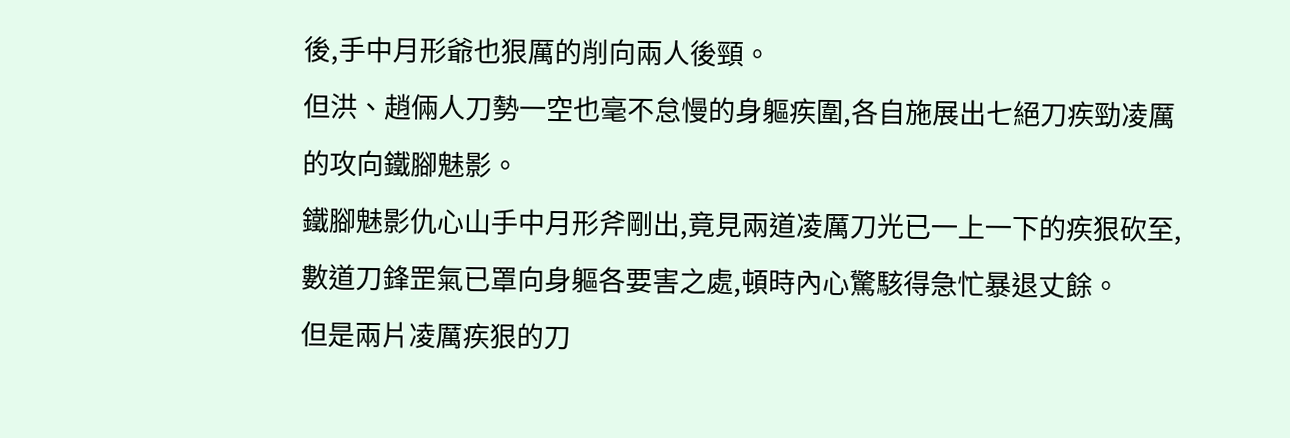後,手中月形爺也狠厲的削向兩人後頸。
但洪、趙倆人刀勢一空也毫不怠慢的身軀疾圍,各自施展出七絕刀疾勁凌厲的攻向鐵腳魅影。
鐵腳魅影仇心山手中月形斧剛出,竟見兩道凌厲刀光已一上一下的疾狠砍至,數道刀鋒罡氣已罩向身軀各要害之處,頓時內心驚駭得急忙暴退丈餘。
但是兩片凌厲疾狠的刀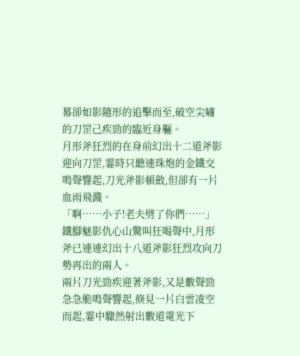幕卻如影隨形的追擊而至,破空尖嘯的刀罡己疾勁的臨近身軀。
月形斧狂烈的在身前幻出十二道斧影迎向刀罡,霎時只聽連珠炮的金鐵交鳴聲響起,刀光斧影頓斂,但卻有一片血雨飛濺。
「啊……小子!老夫劈了你們……」
鐵腳魅影仇心山驚叫狂喝聲中,月形斧已連連幻出十八道斧影狂烈攻向刀勢再出的兩人。
兩片刀光勁疾迎著斧影,又是數聲勁急急脆鳴聲響起,倏見一片白雲凌空而起,霎中驟然射出數道電光下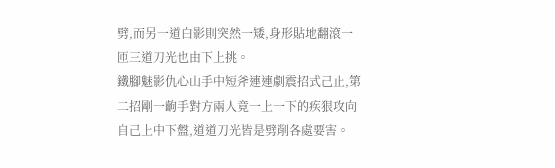劈,而另一道白影則突然一矮,身形貼地翻滾一匝三道刀光也由下上挑。
鐵腳魅影仇心山手中短斧連連劇震招式己止,第二招剛一齣手對方兩人竟一上一下的疾狠攻向自己上中下盤,道道刀光皆是劈削各處要害。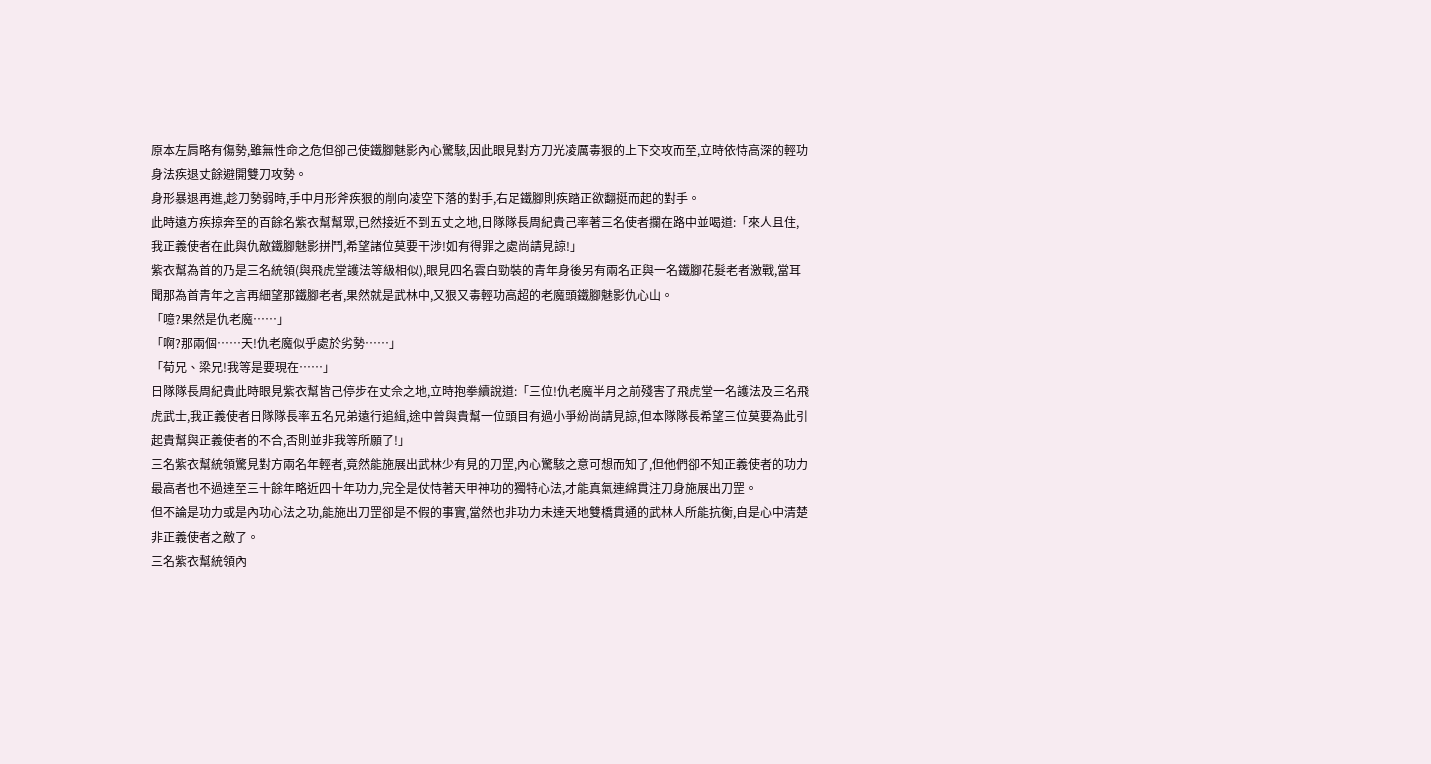原本左肩略有傷勢,雖無性命之危但卻己使鐵腳魅影內心驚駭,因此眼見對方刀光凌厲毒狠的上下交攻而至,立時依恃高深的輕功身法疾退丈餘避開雙刀攻勢。
身形暴退再進,趁刀勢弱時,手中月形斧疾狠的削向凌空下落的對手,右足鐵腳則疾踏正欲翻挺而起的對手。
此時遠方疾掠奔至的百餘名紫衣幫幫眾,已然接近不到五丈之地,日隊隊長周紀貴己率著三名使者攔在路中並喝道:「來人且住,我正義使者在此與仇敵鐵腳魅影拼鬥,希望諸位莫要干涉!如有得罪之處尚請見諒!」
紫衣幫為首的乃是三名統領(與飛虎堂護法等級相似),眼見四名雲白勁裝的青年身後另有兩名正與一名鐵腳花髮老者激戰,當耳聞那為首青年之言再細望那鐵腳老者,果然就是武林中,又狠又毒輕功高超的老魔頭鐵腳魅影仇心山。
「噫?果然是仇老魔……」
「啊?那兩個……天!仇老魔似乎處於劣勢……」
「荀兄、梁兄!我等是要現在……」
日隊隊長周紀貴此時眼見紫衣幫皆己停步在丈佘之地,立時抱拳續說道:「三位!仇老魔半月之前殘害了飛虎堂一名護法及三名飛虎武士,我正義使者日隊隊長率五名兄弟遠行追緝,途中曾與貴幫一位頭目有過小爭紛尚請見諒,但本隊隊長希望三位莫要為此引起貴幫與正義使者的不合,否則並非我等所願了!」
三名紫衣幫統領驚見對方兩名年輕者,竟然能施展出武林少有見的刀罡,內心驚駭之意可想而知了,但他們卻不知正義使者的功力最高者也不過達至三十餘年略近四十年功力,完全是仗恃著天甲神功的獨特心法,才能真氣連綿貫注刀身施展出刀罡。
但不論是功力或是內功心法之功,能施出刀罡卻是不假的事實,當然也非功力未達天地雙橋貫通的武林人所能抗衡,自是心中清楚非正義使者之敵了。
三名紫衣幫統領內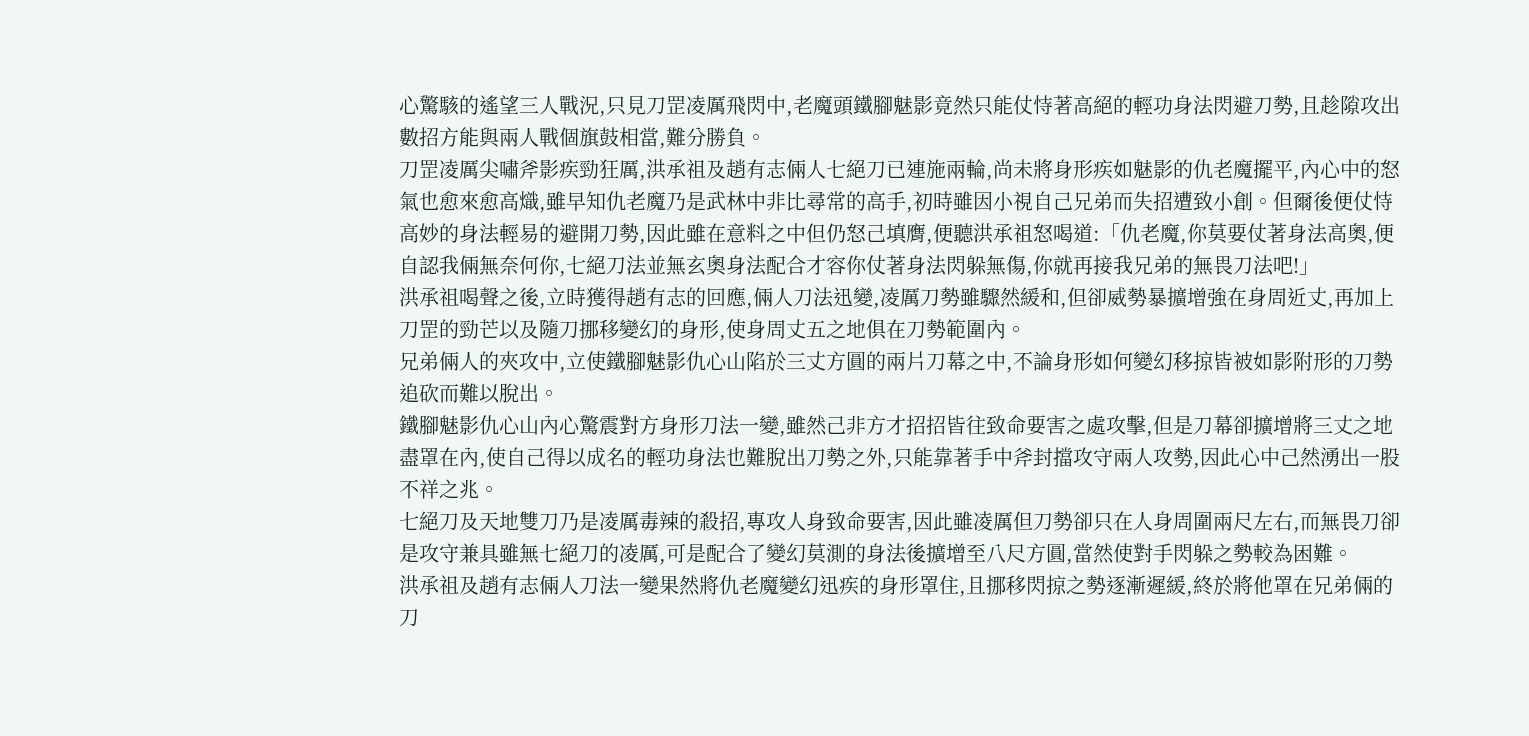心驚駭的遙望三人戰況,只見刀罡凌厲飛閃中,老魔頭鐵腳魅影竟然只能仗恃著高絕的輕功身法閃避刀勢,且趁隙攻出數招方能與兩人戰個旗鼓相當,難分勝負。
刀罡凌厲尖嘯斧影疾勁狂厲,洪承祖及趙有志倆人七絕刀已連施兩輪,尚未將身形疾如魅影的仇老魔擺平,內心中的怒氣也愈來愈高熾,雖早知仇老魔乃是武林中非比尋常的高手,初時雖因小視自己兄弟而失招遭致小創。但爾後便仗恃高妙的身法輕易的避開刀勢,因此雖在意料之中但仍怒己填膺,便聽洪承祖怒喝道:「仇老魔,你莫要仗著身法高奧,便自認我倆無奈何你,七絕刀法並無玄奧身法配合才容你仗著身法閃躲無傷,你就再接我兄弟的無畏刀法吧!」
洪承祖喝聲之後,立時獲得趙有志的回應,倆人刀法迅變,凌厲刀勢雖驟然緩和,但卻威勢暴擴增強在身周近丈,再加上刀罡的勁芒以及隨刀挪移變幻的身形,使身周丈五之地俱在刀勢範圍內。
兄弟倆人的夾攻中,立使鐵腳魅影仇心山陷於三丈方圓的兩片刀幕之中,不論身形如何變幻移掠皆被如影附形的刀勢追砍而難以脫出。
鐵腳魅影仇心山內心驚震對方身形刀法一變,雖然己非方才招招皆往致命要害之處攻擊,但是刀幕卻擴增將三丈之地盡罩在內,使自己得以成名的輕功身法也難脫出刀勢之外,只能靠著手中斧封擋攻守兩人攻勢,因此心中己然湧出一股不祥之兆。
七絕刀及天地雙刀乃是凌厲毒辣的殺招,專攻人身致命要害,因此雖凌厲但刀勢卻只在人身周圍兩尺左右,而無畏刀卻是攻守兼具雖無七絕刀的凌厲,可是配合了變幻莫測的身法後擴增至八尺方圓,當然使對手閃躲之勢較為困難。
洪承祖及趙有志倆人刀法一變果然將仇老魔變幻迅疾的身形罩住,且挪移閃掠之勢逐漸遲緩,終於將他罩在兄弟倆的刀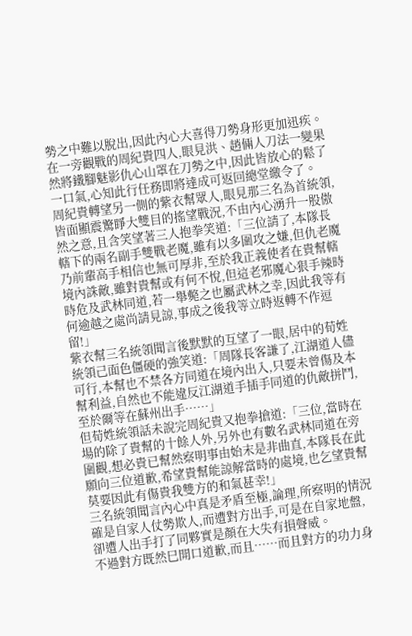勢之中難以脫出,因此內心大喜得刀勢身形更加迅疾。
在一旁觀戰的周紀貴四人,眼見洪、趙倆人刀法一變果然將鐵腳魅影仇心山罩在刀勢之中,因此皆放心的鬆了一口氣,心知此行任務即將達成可返回總堂繳令了。
周紀貴轉望另一側的紫衣幫眾人,眼見那三名為首統領,皆面顯震驚睜大雙目的搖望戰況,不由內心湧升一股傲然之意,且含笑望著三人抱拳笑道:「三位請了,本隊長轄下的兩名副手雙戰老魔,雖有以多圍攻之嫌,但仇老魔乃前輩高手相信也無可厚非,至於我正義使者在貴幫轄境內誅敵,雖對貴幫或有何不悅,但這老邪魔心狠手辣時時危及武林同道,若一舉斃之也屬武林之幸,因此我等有何逾越之處尚請見諒,事成之後我等立時返轉不作逗留!」
紫衣幫三名統領聞言後默默的互望了一眼,居中的荀姓統領己面色僵硬的強笑道:「周隊長客謙了,江湖道人儘可行,本幫也不禁各方同道在境內出入,只要未曾傷及本幫利益,自然也不能違反江湖道手插手同道的仇敵拼鬥,至於爾等在蘇州出手……」
但荀姓統領話未說完周紀貴又抱拳搶道:「三位,當時在場的除了貴幫的十餘人外,另外也有數名武林同道在旁圍觀,想必貴已幫然察明事由始末是非曲直,本隊長在此願向三位道歉,希望貴幫能諒解當時的處境,也乞望貴幫莫要因此有傷貴我雙方的和氣甚幸!」
三名統領聞言內心中真是矛盾至極,論理,所察明的情況確是自家人仗勢欺人,而遭對方出手,可是在自家地盤,卻遭人出手打了同夥實是顏在大失有損聲威。
不過對方既然巳開口道歉,而且……而且對方的功力身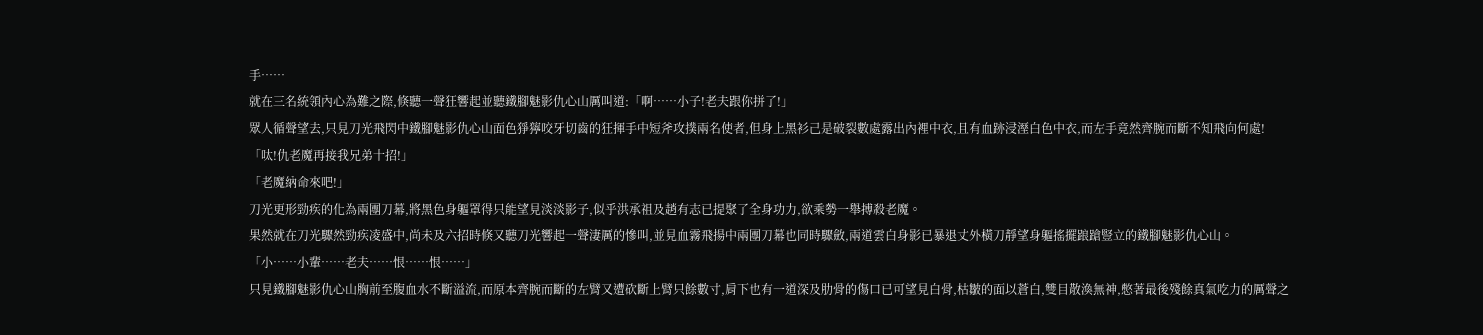手……
就在三名統領內心為難之際,倏聽一聲狂響起並聽鐵腳魅影仇心山厲叫道:「啊……小子!老夫跟你拼了!」
眾人循聲望去,只見刀光飛閃中鐵腳魅影仇心山面色猙獰咬牙切齒的狂揮手中短斧攻撲兩名使者,但身上黑衫己是破裂數處露出內裡中衣,且有血跡浸溼白色中衣,而左手竟然齊腕而斷不知飛向何處!
「呔!仇老魔再接我兄弟十招!」
「老魔納命來吧!」
刀光更形勁疾的化為兩團刀幕,將黑色身軀罩得只能望見淡淡影子,似乎洪承祖及趙有志已提聚了全身功力,欲乘勢一舉搏殺老魔。
果然就在刀光驟然勁疾凌盛中,尚未及六招時倏又聽刀光響起一聲淒厲的慘叫,並見血霧飛揚中兩團刀幕也同時驟斂,兩道雲白身影已暴退丈外橫刀靜望身軀搖擺踉蹌豎立的鐵腳魅影仇心山。
「小……小輩……老夫……恨……恨……」
只見鐵腳魅影仇心山胸前至腹血水不斷溢流,而原本齊腕而斷的左臂又遭砍斷上臂只餘數寸,肩下也有一道深及肋骨的傷口已可望見白骨,枯皺的面以蒼白,雙目散渙無神,憋著最後殘餘真氣吃力的厲聲之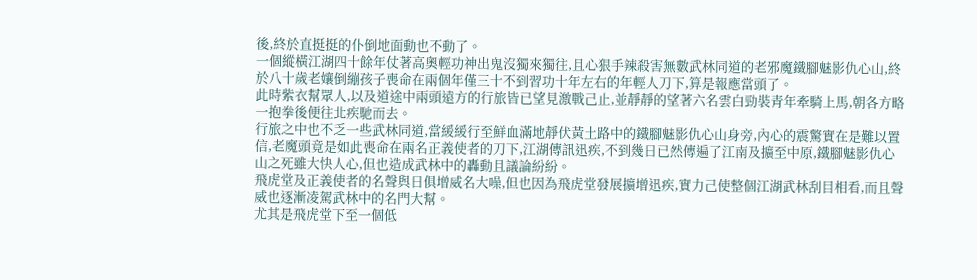後,終於直挺挺的仆倒地面動也不動了。
一個縱橫江湖四十餘年仗著高奧輕功神出鬼沒獨來獨往,且心狠手辣殺害無數武林同道的老邪魔鐵腳魅影仇心山,終於八十歲老孃倒繃孩子喪命在兩個年僅三十不到習功十年左右的年輕人刀下,算是報應當頭了。
此時紫衣幫眾人,以及道途中兩頭遠方的行旅皆已望見激戰己止,並靜靜的望著六名雲白勁裝青年牽騎上馬,朝各方略一抱拳後便往北疾馳而去。
行旅之中也不乏一些武林同道,當緩緩行至鮮血滿地靜伏黃土路中的鐵腳魅影仇心山身旁,內心的震驚實在是難以置信,老魔頭竟是如此喪命在兩名正義使者的刀下,江湖傳訊迅疾,不到幾日已然傳遍了江南及擴至中原,鐵腳魅影仇心山之死雖大快人心,但也造成武林中的轟動且議論紛紛。
飛虎堂及正義使者的名聲與日俱增威名大噪,但也因為飛虎堂發展擴增迅疾,實力己使整個江湖武林刮目相看,而且聲威也逐漸凌駕武林中的名門大幫。
尤其是飛虎堂下至一個低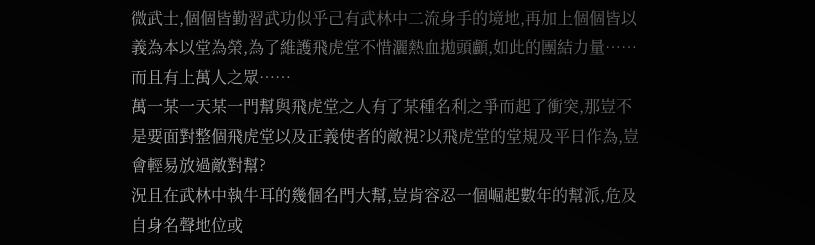微武士,個個皆勤習武功似乎己有武林中二流身手的境地,再加上個個皆以義為本以堂為榮,為了維護飛虎堂不惜灑熱血拋頭顱,如此的團結力量……而且有上萬人之眾……
萬一某一天某一門幫與飛虎堂之人有了某種名利之爭而起了衝突,那豈不是要面對整個飛虎堂以及正義使者的敵視?以飛虎堂的堂規及平日作為,豈會輕易放過敵對幫?
況且在武林中執牛耳的幾個名門大幫,豈肯容忍一個崛起數年的幫派,危及自身名聲地位或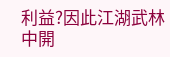利益?因此江湖武林中開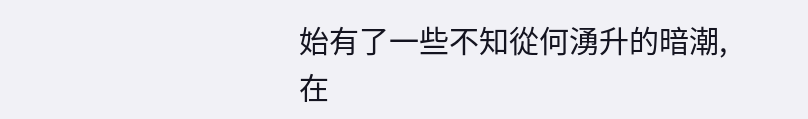始有了一些不知從何湧升的暗潮,在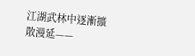江湖武林中逐漸擴散漫延——